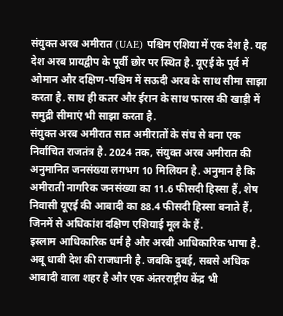संयुक्त अरब अमीरात (UAE) पश्चिम एशिया में एक देश है. यह देश अरब प्रायद्वीप के पूर्वी छोर पर स्थित है. यूएई के पूर्व में ओमान और दक्षिण-पश्चिम में सऊदी अरब के साथ सीमा साझा करता है. साथ ही कतर और ईरान के साथ फारस की खाड़ी में समुद्री सीमाएं भी साझा करता है.
संयुक्त अरब अमीरात सात अमीरातों के संघ से बना एक निर्वाचित राजतंत्र है. 2024 तक, संयुक्त अरब अमीरात की अनुमानित जनसंख्या लगभग 10 मिलियन है. अनुमान है कि अमीराती नागरिक जनसंख्या का 11.6 फीसदी हिस्सा हैं, शेष निवासी यूएई की आबादी का 88.4 फीसदी हिस्सा बनाते हैं, जिनमें से अधिकांश दक्षिण एशियाई मूल के हैं.
इस्लाम आधिकारिक धर्म है और अरबी आधिकारिक भाषा है. अबू धाबी देश की राजधानी है. जबकि दुबई, सबसे अधिक आबादी वाला शहर है और एक अंतरराष्ट्रीय केंद्र भी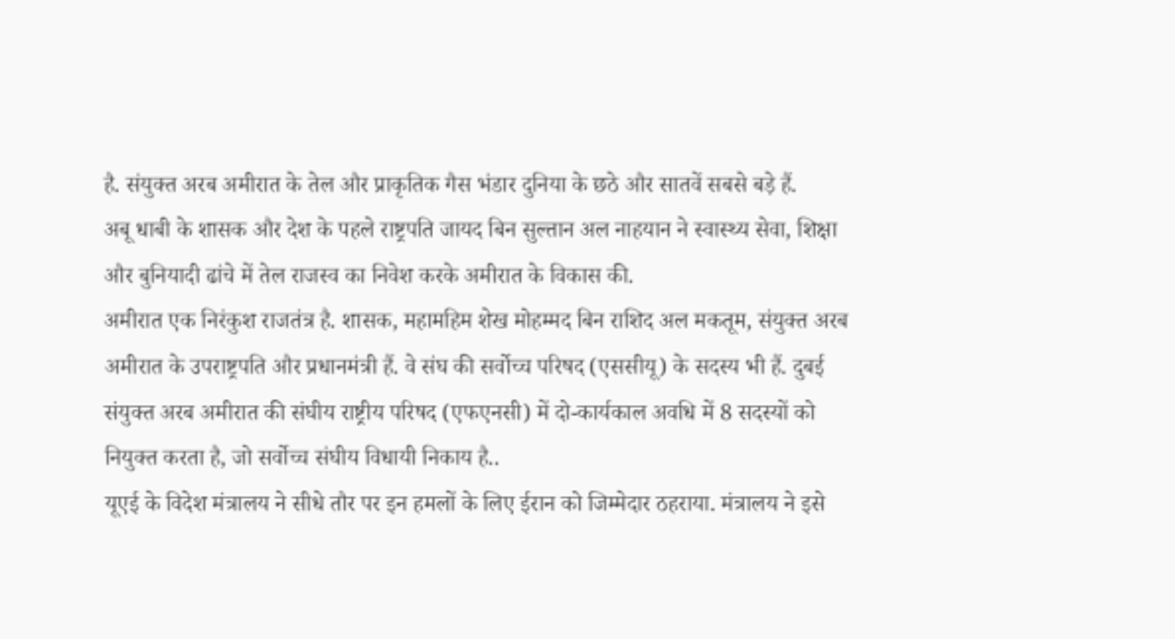है. संयुक्त अरब अमीरात के तेल और प्राकृतिक गैस भंडार दुनिया के छठे और सातवें सबसे बड़े हैं.
अबू धाबी के शासक और देश के पहले राष्ट्रपति जायद बिन सुल्तान अल नाहयान ने स्वास्थ्य सेवा, शिक्षा और बुनियादी ढांचे में तेल राजस्व का निवेश करके अमीरात के विकास की.
अमीरात एक निरंकुश राजतंत्र है. शासक, महामहिम शेख मोहम्मद बिन राशिद अल मकतूम, संयुक्त अरब अमीरात के उपराष्ट्रपति और प्रधानमंत्री हैं. वे संघ की सर्वोच्च परिषद (एससीयू) के सदस्य भी हैं. दुबई संयुक्त अरब अमीरात की संघीय राष्ट्रीय परिषद (एफएनसी) में दो-कार्यकाल अवधि में 8 सदस्यों को नियुक्त करता है, जो सर्वोच्च संघीय विधायी निकाय है..
यूएई के विदेश मंत्रालय ने सीधे तौर पर इन हमलों के लिए ईरान को जिम्मेदार ठहराया. मंत्रालय ने इसे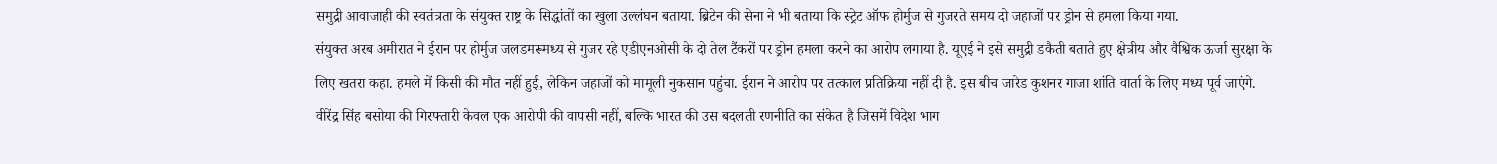समुद्री आवाजाही की स्वतंत्रता के संयुक्त राष्ट्र के सिद्धांतों का खुला उल्लंघन बताया. ब्रिटेन की सेना ने भी बताया कि स्ट्रेट ऑफ होर्मुज से गुजरते समय दो जहाजों पर ड्रोन से हमला किया गया.
संयुक्त अरब अमीरात ने ईरान पर होर्मुज जलडमरूमध्य से गुजर रहे एडीएनओसी के दो तेल टैंकरों पर ड्रोन हमला करने का आरोप लगाया है. यूएई ने इसे समुद्री डकैती बताते हुए क्षेत्रीय और वैश्विक ऊर्जा सुरक्षा के लिए खतरा कहा. हमले में किसी की मौत नहीं हुई, लेकिन जहाजों को मामूली नुकसान पहुंचा. ईरान ने आरोप पर तत्काल प्रतिक्रिया नहीं दी है. इस बीच जारेड कुशनर गाजा शांति वार्ता के लिए मध्य पूर्व जाएंगे.
वीरेंद्र सिंह बसोया की गिरफ्तारी केवल एक आरोपी की वापसी नहीं, बल्कि भारत की उस बदलती रणनीति का संकेत है जिसमें विदेश भाग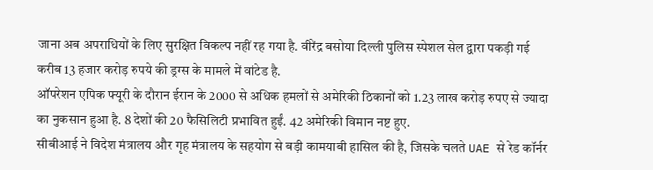जाना अब अपराधियों के लिए सुरक्षित विकल्प नहीं रह गया है. वीरेंद्र बसोया दिल्ली पुलिस स्पेशल सेल द्वारा पकड़ी गई करीब 13 हजार करोड़ रुपये की ड्रग्स के मामले में वांटेड है.
ऑपरेशन एपिक फ्यूरी के दौरान ईरान के 2000 से अधिक हमलों से अमेरिकी ठिकानों को 1.23 लाख करोड़ रुपए से ज्यादा का नुकसान हुआ है. 8 देशों की 20 फैसिलिटी प्रभावित हुईं. 42 अमेरिकी विमान नष्ट हुए.
सीबीआई ने विदेश मंत्रालय और गृह मंत्रालय के सहयोग से बड़ी कामयाबी हासिल की है, जिसके चलते UAE से रेड कॉर्नर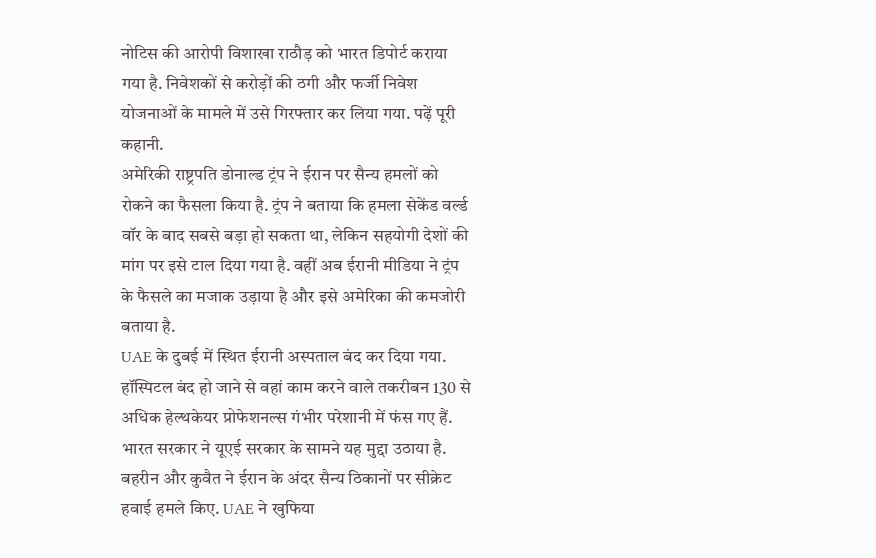नोटिस की आरोपी विशाखा राठौड़ को भारत डिपोर्ट कराया गया है. निवेशकों से करोड़ों की ठगी और फर्जी निवेश योजनाओं के मामले में उसे गिरफ्तार कर लिया गया. पढ़ें पूरी कहानी.
अमेरिकी राष्ट्रपति डोनाल्ड ट्रंप ने ईरान पर सैन्य हमलों को रोकने का फैसला किया है. ट्रंप ने बताया कि हमला सेकेंड वर्ल्ड वॉर के बाद सबसे बड़ा हो सकता था, लेकिन सहयोगी देशों की मांग पर इसे टाल दिया गया है. वहीं अब ईरानी मीडिया ने ट्रंप के फैसले का मजाक उड़ाया है और इसे अमेरिका की कमजोरी बताया है.
UAE के दुबई में स्थित ईरानी अस्पताल बंद कर दिया गया. हॉस्पिटल बंद हो जाने से वहां काम करने वाले तकरीबन 130 से अधिक हेल्थकेयर प्रोफेशनल्स गंभीर परेशानी में फंस गए हैं. भारत सरकार ने यूएई सरकार के सामने यह मुद्दा उठाया है.
बहरीन और कुवैत ने ईरान के अंदर सैन्य ठिकानों पर सीक्रेट हवाई हमले किए. UAE ने खुफिया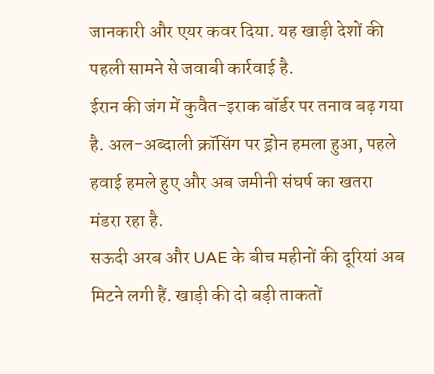जानकारी और एयर कवर दिया. यह खाड़ी देशों की पहली सामने से जवाबी कार्रवाई है.
ईरान की जंग में कुवैत-इराक बॉर्डर पर तनाव बढ़ गया है. अल-अब्दाली क्रॉसिंग पर ड्रोन हमला हुआ, पहले हवाई हमले हुए और अब जमीनी संघर्ष का खतरा मंडरा रहा है.
सऊदी अरब और UAE के बीच महीनों की दूरियां अब मिटने लगी हैं. खाड़ी की दो बड़ी ताकतों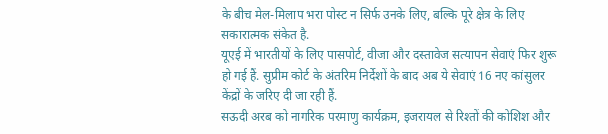के बीच मेल-मिलाप भरा पोस्ट न सिर्फ उनके लिए, बल्कि पूरे क्षेत्र के लिए सकारात्मक संकेत है.
यूएई में भारतीयों के लिए पासपोर्ट, वीजा और दस्तावेज सत्यापन सेवाएं फिर शुरू हो गई हैं. सुप्रीम कोर्ट के अंतरिम निर्देशों के बाद अब ये सेवाएं 16 नए कांसुलर केंद्रों के जरिए दी जा रही हैं.
सऊदी अरब को नागरिक परमाणु कार्यक्रम, इजरायल से रिश्तों की कोशिश और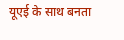यूएई के साथ बनता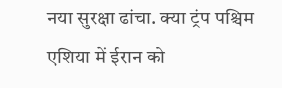नया सुरक्षा ढांचा. क्या ट्रंप पश्चिम एशिया में ईरान को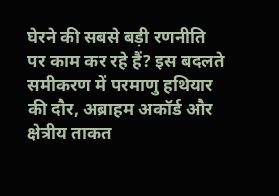घेरने की सबसे बड़ी रणनीति पर काम कर रहे हैं? इस बदलते समीकरण में परमाणु हथियार की दौर, अब्राहम अकॉर्ड और क्षेत्रीय ताकत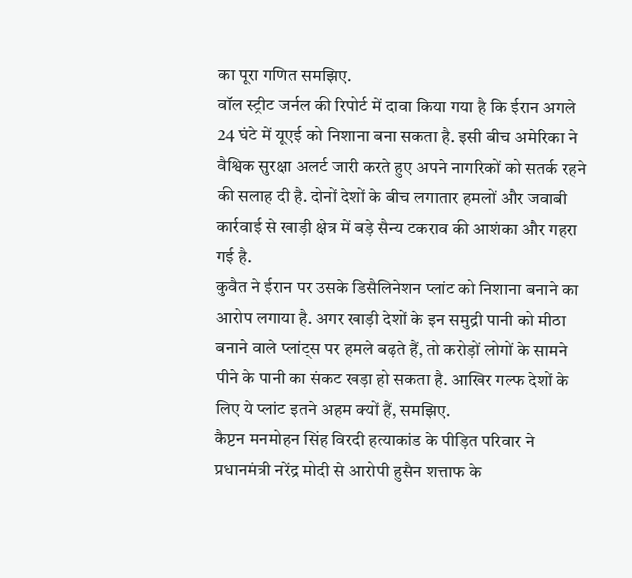का पूरा गणित समझिए.
वॉल स्ट्रीट जर्नल की रिपोर्ट में दावा किया गया है कि ईरान अगले 24 घंटे में यूएई को निशाना बना सकता है. इसी बीच अमेरिका ने वैश्विक सुरक्षा अलर्ट जारी करते हुए अपने नागरिकों को सतर्क रहने की सलाह दी है. दोनों देशों के बीच लगातार हमलों और जवाबी कार्रवाई से खाड़ी क्षेत्र में बड़े सैन्य टकराव की आशंका और गहरा गई है.
कुवैत ने ईरान पर उसके डिसैलिनेशन प्लांट को निशाना बनाने का आरोप लगाया है. अगर खाड़ी देशों के इन समुद्री पानी को मीठा बनाने वाले प्लांट्स पर हमले बढ़ते हैं, तो करोड़ों लोगों के सामने पीने के पानी का संकट खड़ा हो सकता है. आखिर गल्फ देशों के लिए ये प्लांट इतने अहम क्यों हैं, समझिए.
कैप्टन मनमोहन सिंह विरदी हत्याकांड के पीड़ित परिवार ने प्रधानमंत्री नरेंद्र मोदी से आरोपी हुसैन शत्ताफ के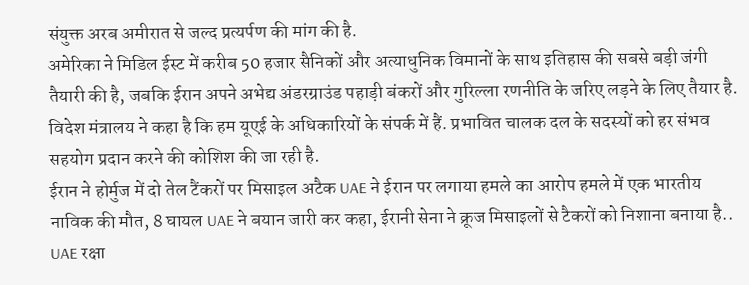संयुक्त अरब अमीरात से जल्द प्रत्यर्पण की मांग की है.
अमेरिका ने मिडिल ईस्ट में करीब 50 हजार सैनिकों और अत्याधुनिक विमानों के साथ इतिहास की सबसे बड़ी जंगी तैयारी की है, जबकि ईरान अपने अभेद्य अंडरग्राउंड पहाड़ी बंकरों और गुरिल्ला रणनीति के जरिए लड़ने के लिए तैयार है.
विदेश मंत्रालय ने कहा है कि हम यूएई के अधिकारियों के संपर्क में हैं. प्रभावित चालक दल के सदस्यों को हर संभव सहयोग प्रदान करने की कोशिश की जा रही है.
ईरान ने होर्मुज में दो तेल टैंकरों पर मिसाइल अटैक UAE ने ईरान पर लगाया हमले का आरोप हमले में एक भारतीय नाविक की मौत, 8 घायल UAE ने बयान जारी कर कहा, ईरानी सेना ने क्रूज मिसाइलों से टैकरों को निशाना बनाया है.. UAE रक्षा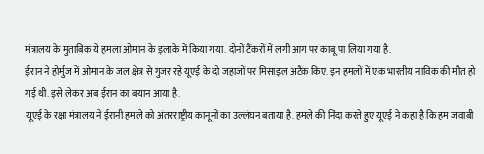मंत्रालय के मुताबिक ये हमला ओमान के इलाके में किया गया. दोनों टैंकरों में लगी आग पर काबू पा लिया गया है.
ईरान ने होर्मुज में ओमान के जल क्षेत्र से गुजर रहे यूएई के दो जहाजों पर मिसाइल अटैक किए. इन हमलों में एक भारतीय नाविक की मौत हो गई थी. इसे लेकर अब ईरान का बयान आया है.
यूएई के रक्षा मंत्रालय ने ईरानी हमले को अंतरराष्ट्रीय कानूनों का उल्लंघन बताया है. हमले की निंदा करते हुए यूएई ने कहा है कि हम जवाबी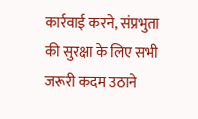कार्रवाई करने, संप्रभुता की सुरक्षा के लिए सभी जरूरी कदम उठाने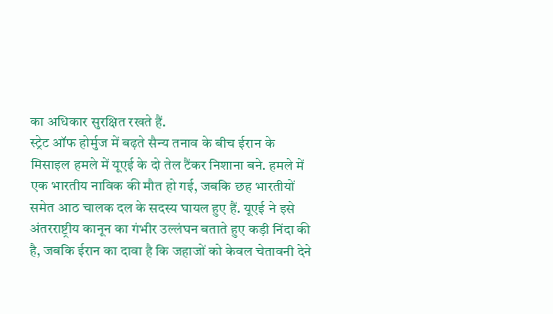का अधिकार सुरक्षित रखते हैं.
स्ट्रेट ऑफ होर्मुज में बढ़ते सैन्य तनाव के बीच ईरान के मिसाइल हमले में यूएई के दो तेल टैंकर निशाना बने. हमले में एक भारतीय नाविक की मौत हो गई, जबकि छह भारतीयों समेत आठ चालक दल के सदस्य घायल हुए हैं. यूएई ने इसे अंतरराष्ट्रीय कानून का गंभीर उल्लंघन बताते हुए कड़ी निंदा की है, जबकि ईरान का दावा है कि जहाजों को केवल चेतावनी देने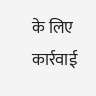के लिए कार्रवाई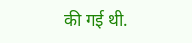की गई थी.